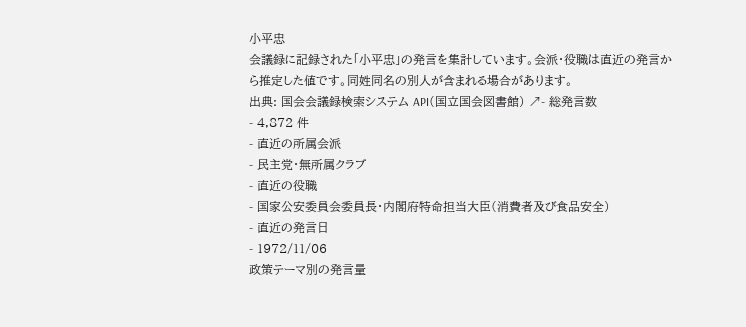小平忠
会議録に記録された「小平忠」の発言を集計しています。会派・役職は直近の発言から推定した値です。同姓同名の別人が含まれる場合があります。
出典: 国会会議録検索システム API(国立国会図書館) ↗- 総発言数
- 4,872 件
- 直近の所属会派
- 民主党・無所属クラブ
- 直近の役職
- 国家公安委員会委員長・内閣府特命担当大臣(消費者及び食品安全)
- 直近の発言日
- 1972/11/06
政策テーマ別の発言量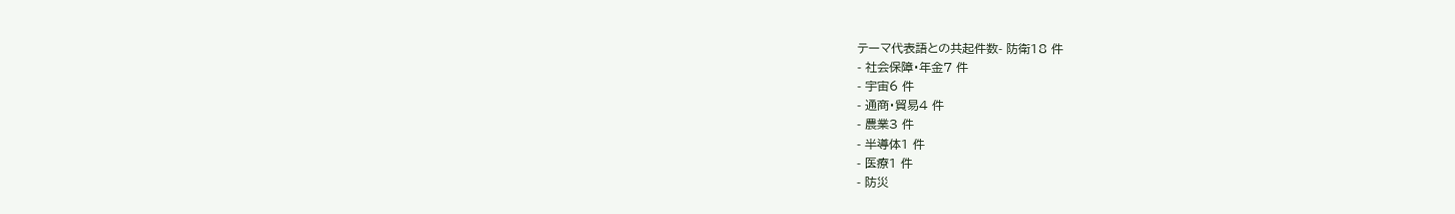テーマ代表語との共起件数- 防衛18 件
- 社会保障・年金7 件
- 宇宙6 件
- 通商・貿易4 件
- 農業3 件
- 半導体1 件
- 医療1 件
- 防災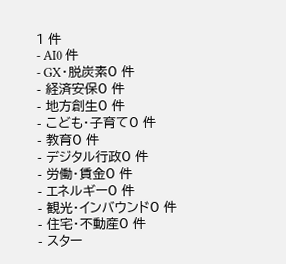1 件
- AI0 件
- GX・脱炭素0 件
- 経済安保0 件
- 地方創生0 件
- こども・子育て0 件
- 教育0 件
- デジタル行政0 件
- 労働・賃金0 件
- エネルギー0 件
- 観光・インバウンド0 件
- 住宅・不動産0 件
- スター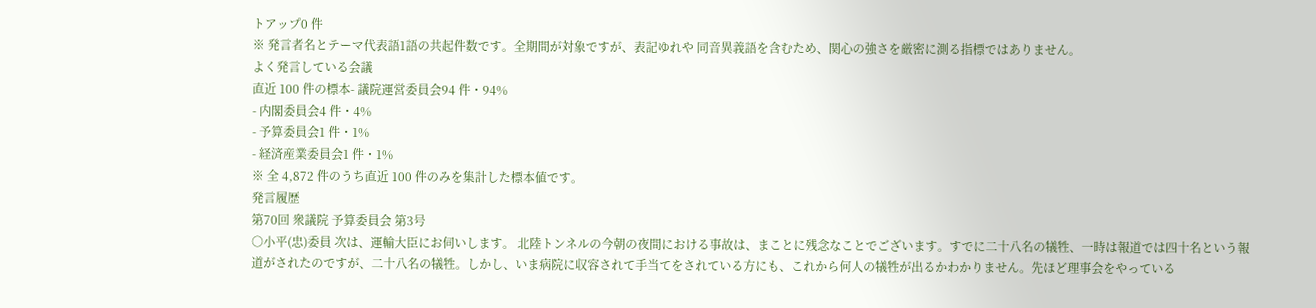トアップ0 件
※ 発言者名とテーマ代表語1語の共起件数です。全期間が対象ですが、表記ゆれや 同音異義語を含むため、関心の強さを厳密に測る指標ではありません。
よく発言している会議
直近 100 件の標本- 議院運営委員会94 件・94%
- 内閣委員会4 件・4%
- 予算委員会1 件・1%
- 経済産業委員会1 件・1%
※ 全 4,872 件のうち直近 100 件のみを集計した標本値です。
発言履歴
第70回 衆議院 予算委員会 第3号
○小平(忠)委員 次は、運輸大臣にお伺いします。 北陸トンネルの今朝の夜間における事故は、まことに残念なことでございます。すでに二十八名の犠牲、一時は報道では四十名という報道がされたのですが、二十八名の犠牲。しかし、いま病院に収容されて手当てをされている方にも、これから何人の犠牲が出るかわかりません。先ほど理事会をやっている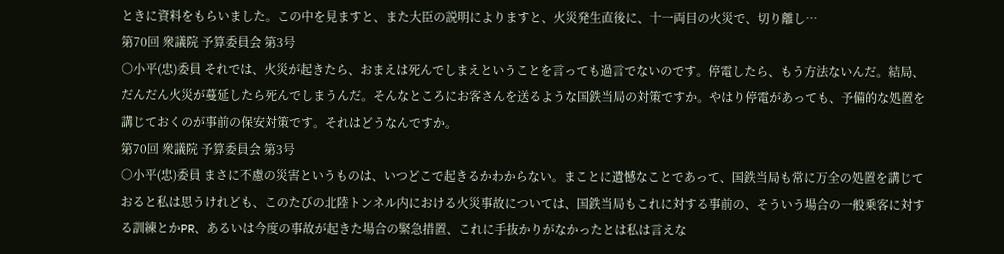ときに資料をもらいました。この中を見ますと、また大臣の説明によりますと、火災発生直後に、十一両目の火災で、切り離し…
第70回 衆議院 予算委員会 第3号
○小平(忠)委員 それでは、火災が起きたら、おまえは死んでしまえということを言っても過言でないのです。停電したら、もう方法ないんだ。結局、だんだん火災が蔓延したら死んでしまうんだ。そんなところにお客さんを送るような国鉄当局の対策ですか。やはり停電があっても、予備的な処置を講じておくのが事前の保安対策です。それはどうなんですか。
第70回 衆議院 予算委員会 第3号
○小平(忠)委員 まさに不慮の災害というものは、いつどこで起きるかわからない。まことに遺憾なことであって、国鉄当局も常に万全の処置を講じておると私は思うけれども、このたびの北陸トンネル内における火災事故については、国鉄当局もこれに対する事前の、そういう場合の一般乗客に対する訓練とかPR、あるいは今度の事故が起きた場合の緊急措置、これに手抜かりがなかったとは私は言えな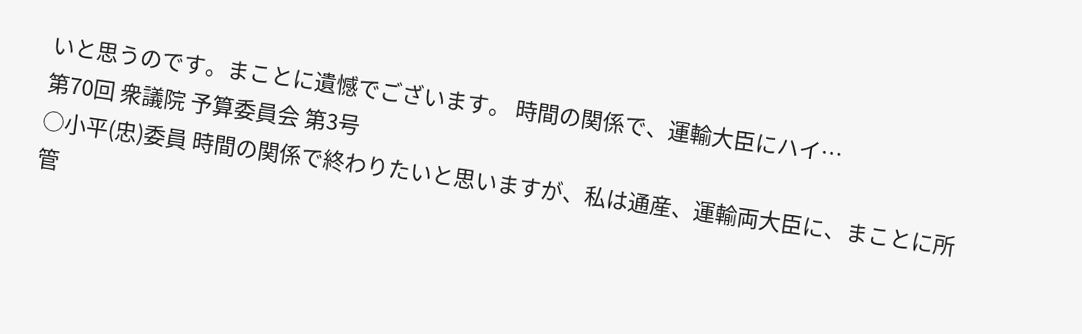いと思うのです。まことに遺憾でございます。 時間の関係で、運輸大臣にハイ…
第70回 衆議院 予算委員会 第3号
○小平(忠)委員 時間の関係で終わりたいと思いますが、私は通産、運輸両大臣に、まことに所管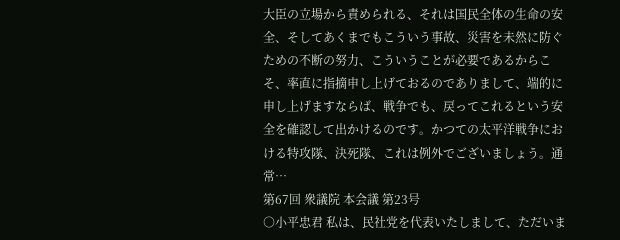大臣の立場から責められる、それは国民全体の生命の安全、そしてあくまでもこういう事故、災害を未然に防ぐための不断の努力、こういうことが必要であるからこそ、率直に指摘申し上げておるのでありまして、端的に申し上げますならば、戦争でも、戻ってこれるという安全を確認して出かけるのです。かつての太平洋戦争における特攻隊、決死隊、これは例外でございましょう。通常…
第67回 衆議院 本会議 第23号
○小平忠君 私は、民社党を代表いたしまして、ただいま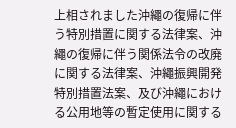上相されました沖繩の復帰に伴う特別措置に関する法律案、沖繩の復帰に伴う関係法令の改廃に関する法律案、沖繩振興開発特別措置法案、及び沖繩における公用地等の暫定使用に関する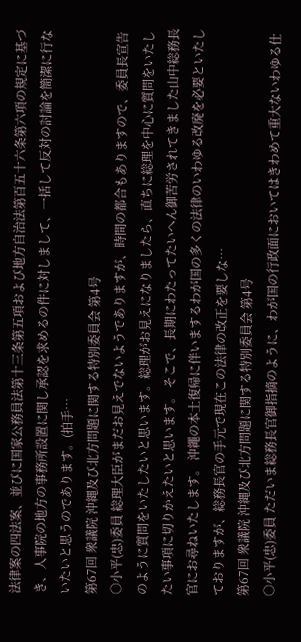法律案の四法案、並びに国家公務員法第十三条第五項および地方自治法第百五十六条第六項の規定に基づき、人事院の地方の事務所設置に関し承認を求めるの件に対しまして、一括して反対の討論を簡潔に行ないたいと思うのであります。(拍手…
第67回 衆議院 沖縄及び北方問題に関する特別委員会 第4号
○小平(忠)委員 総理大臣がまだお見えでないようでありますが、時間の都合もありますので、委員長宣告のように質問をいたしたいと思います。総理がお見えになりましたら、直ちに総理を中心に質問をいたしたい事項に切りかえたいと思います。 そこで、長期にわたってたいへん御苦労されてきました山中総務長官にお尋ねいたします。 沖繩の本土復帰に伴いまするわが国の多くの法律のいわゆる改廃を必要といたしておりますが、総務長官の手元で現在この法律の改正を要しな…
第67回 衆議院 沖縄及び北方問題に関する特別委員会 第4号
○小平(忠)委員 ただいま総務長官御指摘のように、わが国の行政面においてはきわめて重大ないわゆる仕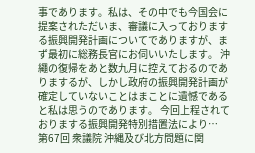事であります。私は、その中でも今国会に提案されただいま、審議に入っておりまする振興開発計画についてでありますが、まず最初に総務長官にお伺いいたします。 沖繩の復帰をあと数九月に控えておるのでありまするが、しかし政府の振興開発計画が確定していないことはまことに遺憾であると私は思うのであります。 今回上程されておりまする振興開発特別措置法により…
第67回 衆議院 沖縄及び北方問題に関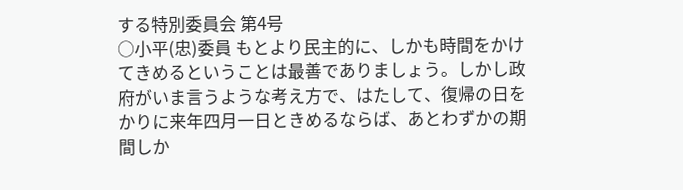する特別委員会 第4号
○小平(忠)委員 もとより民主的に、しかも時間をかけてきめるということは最善でありましょう。しかし政府がいま言うような考え方で、はたして、復帰の日をかりに来年四月一日ときめるならば、あとわずかの期間しか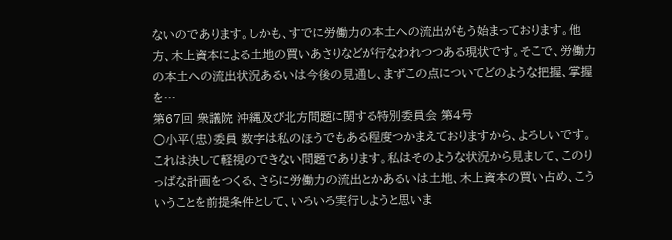ないのであります。しかも、すでに労働力の本土への流出がもう始まっております。他方、木上資本による土地の買いあさりなどが行なわれつつある現状です。そこで、労働力の本土への流出状況あるいは今後の見通し、まずこの点についてどのような把握、掌握を…
第67回 衆議院 沖縄及び北方問題に関する特別委員会 第4号
○小平(忠)委員 数字は私のほうでもある程度つかまえておりますから、よろしいです。これは決して軽視のできない問題であります。私はそのような状況から見まして、このりっぱな計画をつくる、さらに労働力の流出とかあるいは土地、木上資本の買い占め、こういうことを前提条件として、いろいろ実行しようと思いま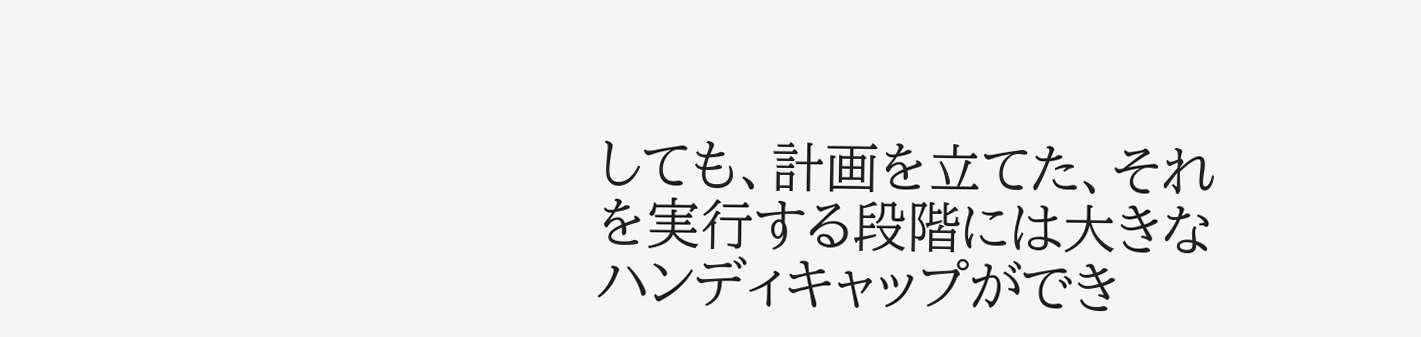しても、計画を立てた、それを実行する段階には大きなハンディキャップができ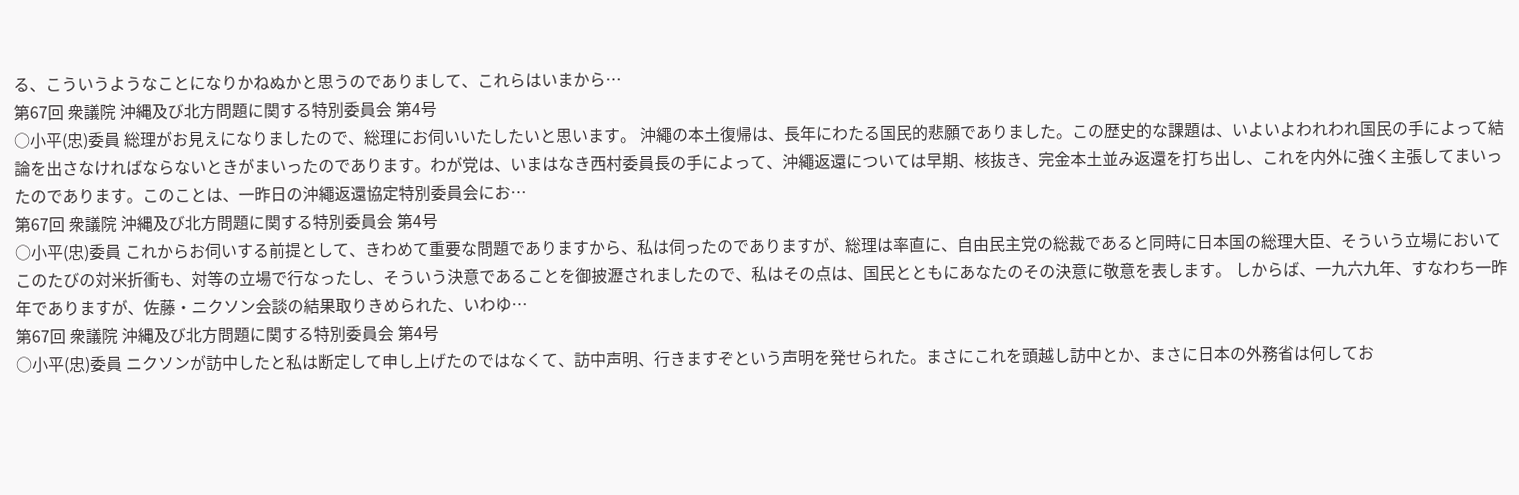る、こういうようなことになりかねぬかと思うのでありまして、これらはいまから…
第67回 衆議院 沖縄及び北方問題に関する特別委員会 第4号
○小平(忠)委員 総理がお見えになりましたので、総理にお伺いいたしたいと思います。 沖繩の本土復帰は、長年にわたる国民的悲願でありました。この歴史的な課題は、いよいよわれわれ国民の手によって結論を出さなければならないときがまいったのであります。わが党は、いまはなき西村委員長の手によって、沖繩返還については早期、核抜き、完金本土並み返還を打ち出し、これを内外に強く主張してまいったのであります。このことは、一昨日の沖繩返還協定特別委員会にお…
第67回 衆議院 沖縄及び北方問題に関する特別委員会 第4号
○小平(忠)委員 これからお伺いする前提として、きわめて重要な問題でありますから、私は伺ったのでありますが、総理は率直に、自由民主党の総裁であると同時に日本国の総理大臣、そういう立場においてこのたびの対米折衝も、対等の立場で行なったし、そういう決意であることを御披瀝されましたので、私はその点は、国民とともにあなたのその決意に敬意を表します。 しからば、一九六九年、すなわち一昨年でありますが、佐藤・ニクソン会談の結果取りきめられた、いわゆ…
第67回 衆議院 沖縄及び北方問題に関する特別委員会 第4号
○小平(忠)委員 ニクソンが訪中したと私は断定して申し上げたのではなくて、訪中声明、行きますぞという声明を発せられた。まさにこれを頭越し訪中とか、まさに日本の外務省は何してお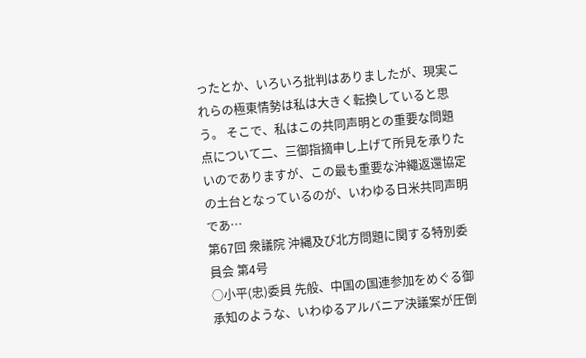ったとか、いろいろ批判はありましたが、現実これらの極東情勢は私は大きく転換していると思う。 そこで、私はこの共同声明との重要な問題点について二、三御指摘申し上げて所見を承りたいのでありますが、この最も重要な沖繩返還協定の土台となっているのが、いわゆる日米共同声明であ…
第67回 衆議院 沖縄及び北方問題に関する特別委員会 第4号
○小平(忠)委員 先般、中国の国連参加をめぐる御承知のような、いわゆるアルバニア決議案が圧倒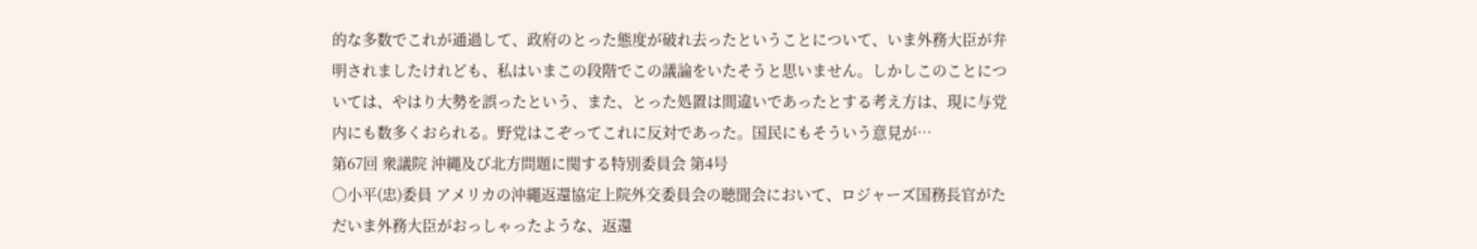的な多数でこれが通過して、政府のとった態度が破れ去ったということについて、いま外務大臣が弁明されましたけれども、私はいまこの段階でこの議論をいたそうと思いません。しかしこのことについては、やはり大勢を誤ったという、また、とった処置は間違いであったとする考え方は、現に与党内にも数多くおられる。野党はこぞってこれに反対であった。国民にもそういう意見が…
第67回 衆議院 沖縄及び北方問題に関する特別委員会 第4号
○小平(忠)委員 アメリカの沖繩返還協定上院外交委員会の聴聞会において、ロジャーズ国務長官がただいま外務大臣がおっしゃったような、返還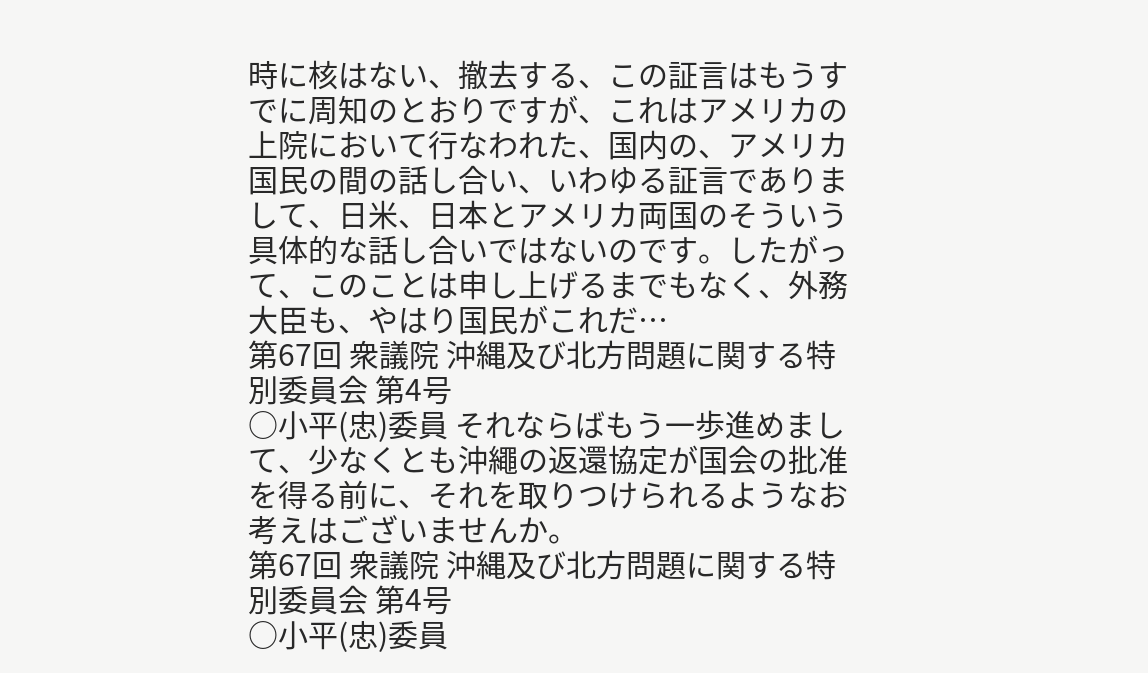時に核はない、撤去する、この証言はもうすでに周知のとおりですが、これはアメリカの上院において行なわれた、国内の、アメリカ国民の間の話し合い、いわゆる証言でありまして、日米、日本とアメリカ両国のそういう具体的な話し合いではないのです。したがって、このことは申し上げるまでもなく、外務大臣も、やはり国民がこれだ…
第67回 衆議院 沖縄及び北方問題に関する特別委員会 第4号
○小平(忠)委員 それならばもう一歩進めまして、少なくとも沖繩の返還協定が国会の批准を得る前に、それを取りつけられるようなお考えはございませんか。
第67回 衆議院 沖縄及び北方問題に関する特別委員会 第4号
○小平(忠)委員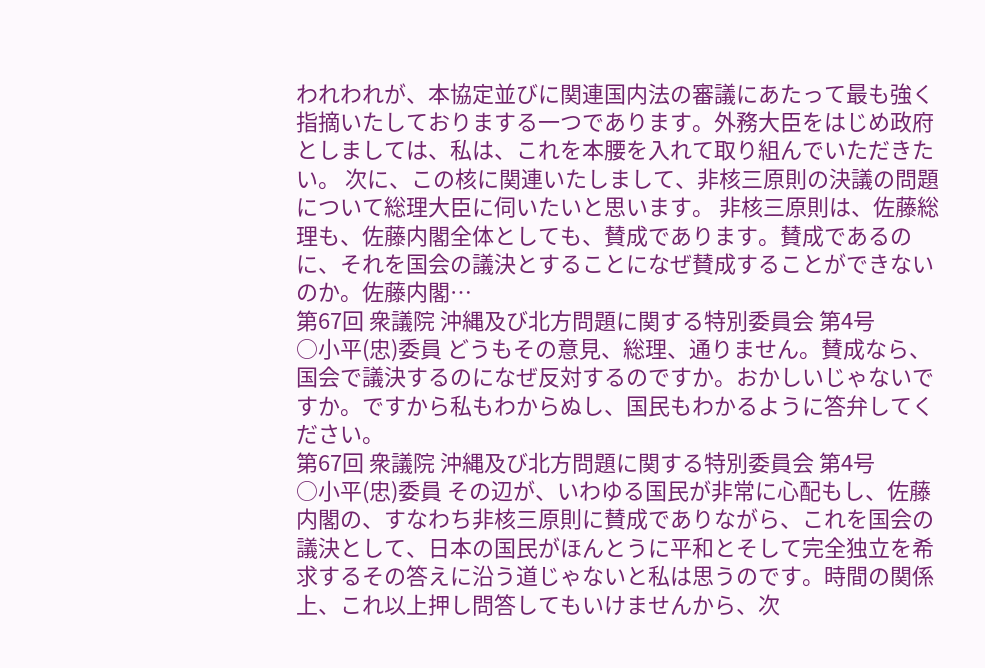われわれが、本協定並びに関連国内法の審議にあたって最も強く指摘いたしておりまする一つであります。外務大臣をはじめ政府としましては、私は、これを本腰を入れて取り組んでいただきたい。 次に、この核に関連いたしまして、非核三原則の決議の問題について総理大臣に伺いたいと思います。 非核三原則は、佐藤総理も、佐藤内閣全体としても、賛成であります。賛成であるのに、それを国会の議決とすることになぜ賛成することができないのか。佐藤内閣…
第67回 衆議院 沖縄及び北方問題に関する特別委員会 第4号
○小平(忠)委員 どうもその意見、総理、通りません。賛成なら、国会で議決するのになぜ反対するのですか。おかしいじゃないですか。ですから私もわからぬし、国民もわかるように答弁してください。
第67回 衆議院 沖縄及び北方問題に関する特別委員会 第4号
○小平(忠)委員 その辺が、いわゆる国民が非常に心配もし、佐藤内閣の、すなわち非核三原則に賛成でありながら、これを国会の議決として、日本の国民がほんとうに平和とそして完全独立を希求するその答えに沿う道じゃないと私は思うのです。時間の関係上、これ以上押し問答してもいけませんから、次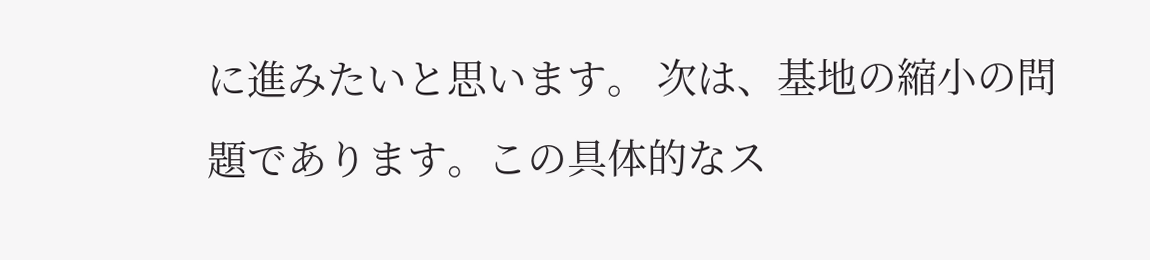に進みたいと思います。 次は、基地の縮小の問題であります。この具体的なス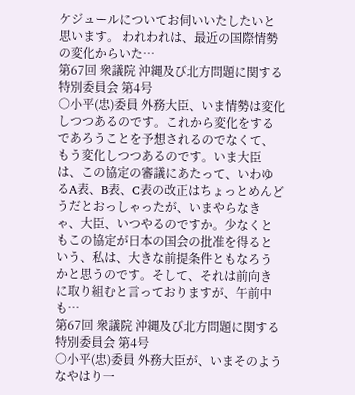ケジュールについてお伺いいたしたいと思います。 われわれは、最近の国際情勢の変化からいた…
第67回 衆議院 沖縄及び北方問題に関する特別委員会 第4号
○小平(忠)委員 外務大臣、いま情勢は変化しつつあるのです。これから変化をするであろうことを予想されるのでなくて、もう変化しつつあるのです。いま大臣は、この協定の審議にあたって、いわゆるA表、B表、C表の改正はちょっとめんどうだとおっしゃったが、いまやらなきゃ、大臣、いつやるのですか。少なくともこの協定が日本の国会の批准を得るという、私は、大きな前提条件ともなろうかと思うのです。そして、それは前向きに取り組むと言っておりますが、午前中も…
第67回 衆議院 沖縄及び北方問題に関する特別委員会 第4号
○小平(忠)委員 外務大臣が、いまそのようなやはり一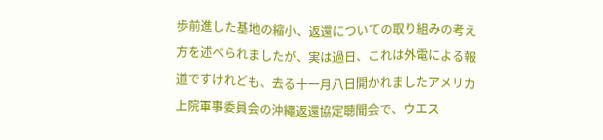歩前進した基地の縮小、返還についての取り組みの考え方を述べられましたが、実は過日、これは外電による報道ですけれども、去る十一月八日開かれましたアメリカ上院軍事委員会の沖繩返還協定聴聞会で、ウエス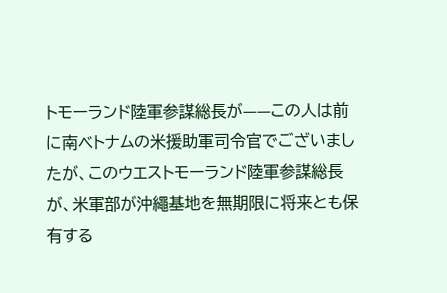トモーランド陸軍参謀総長が——この人は前に南ベトナムの米援助軍司令官でございましたが、このウエストモーランド陸軍参謀総長が、米軍部が沖繩基地を無期限に将来とも保有する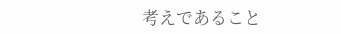考えであること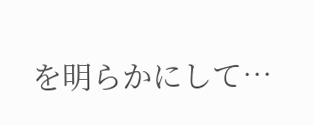を明らかにして…